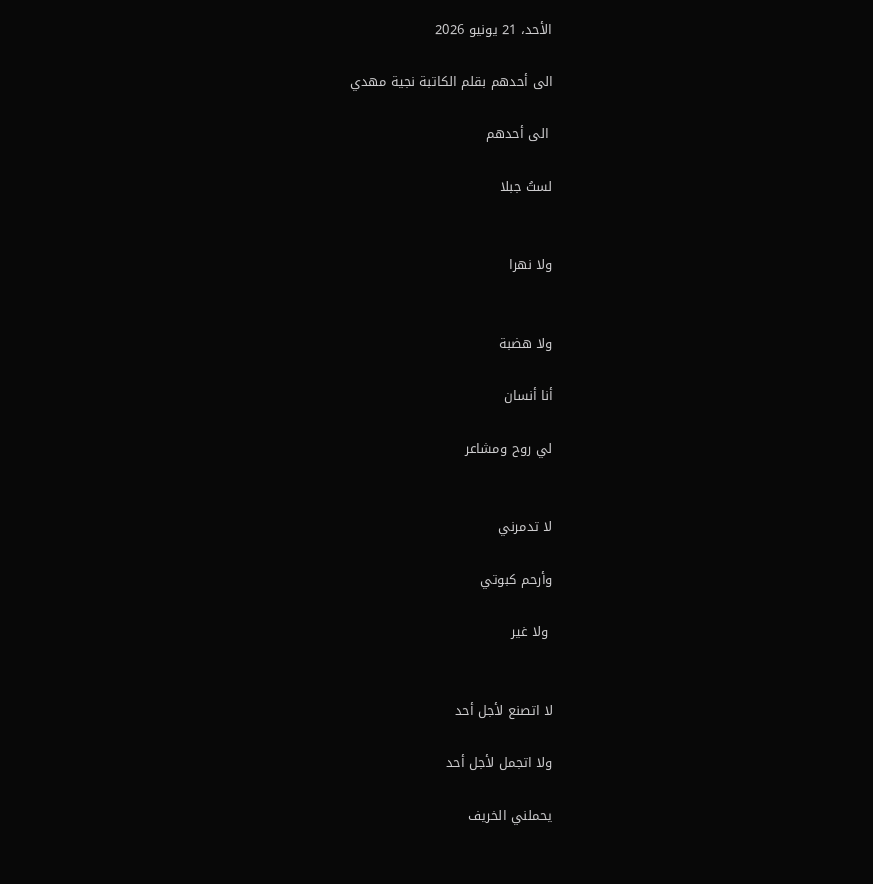الأحد، 21 يونيو 2026

الى أحدهم بقلم الكاتبة نجية مهدي

 الى أحدهم

لستُ جبلا


ولا نهرا


ولا هضبة

أنا أنسان

لي روح ومشاعر


لا تدمرني

وأرحم كبوتي

 ولا غير


لا اتصنع لأجل أحد

ولا اتجمل لأجل أحد

يحملني الخريف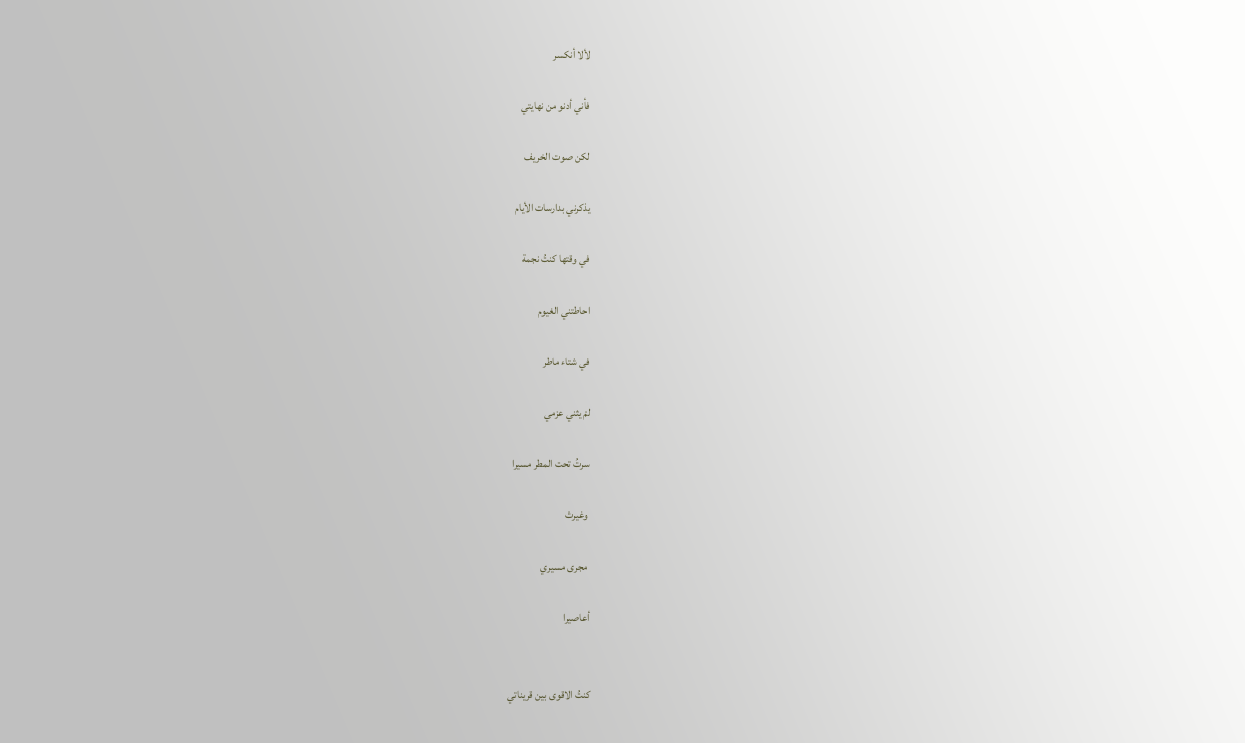لألا أنكسر

فأني أدنو من نهايتي

لكن صوت الخريف

يذكرني بدارسات الأيام

في وقتها كنتُ نجمة

احاطتني الغيوم

في شتاء ماطر

لمْ يثني عزمي

سرتُ تحت المطر مسيرا

 وغيرتْ

 مجرى مسيري

أعاصيرا


كنتُ الاقوى بين قريناتي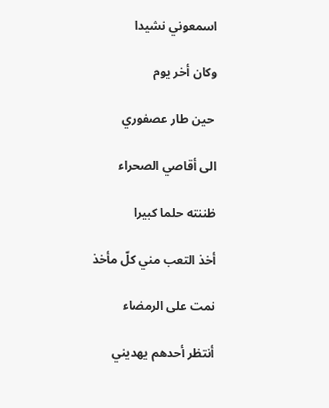اسمعوني نشيدا

وكان أخر يوم

 حين طار عصفوري

الى أقاصي الصحراء

ظننته حلما كبيرا

أخذ التعب مني كلّ مأخذ

نمت على الرمضاء

أنتظر أحدهم يهديني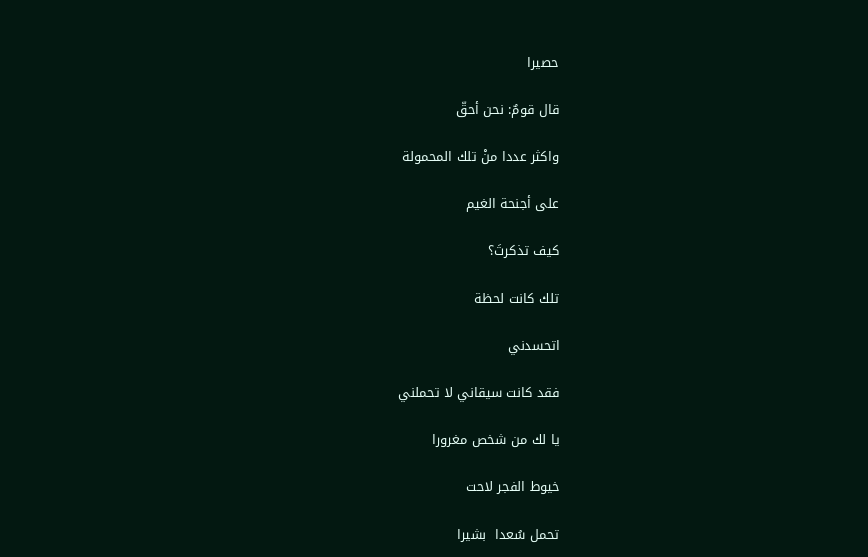حصيرا

قال قومٌ: نحن أحقّ

واكثر عددا منْ تلك المحمولة

على أجنحة الغيم

كيف تذكرتَ؟

تلك كانت لحظة

اتحسدني

فقد كانت سيقاني لا تحملني

يا لك من شخص مغرورا

خيوط الفجر لاحت

تحمل سُعدا  بشيرا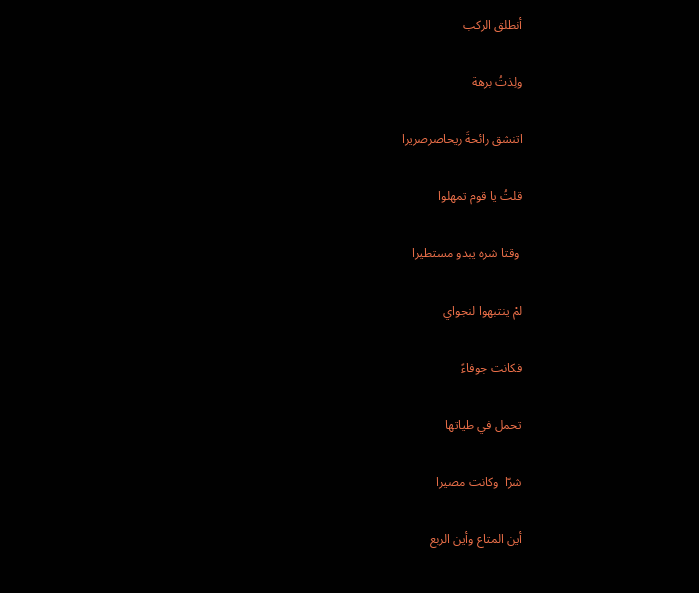أنطلق الركب

ولِذتُ برهة

اتنشق رائحةَ ريحاصرصريرا

قلتُ يا قوم تمهلوا

 وقتا شره يبدو مستطيرا

لمْ ينتبهوا لنجواي

فكانت جوفاءً

تحمل في طياتها

شرّا  وكانت مصيرا

أين المتاع وأين الربع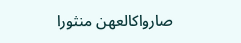صارواكالعهن منثورا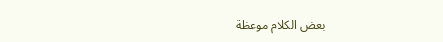بعض الكلام موعظة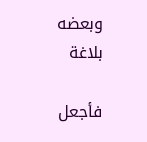وبعضه بلاغة

فأجعل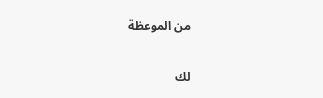من الموعظة

لك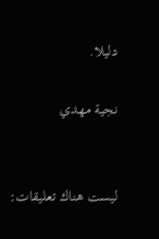دليلا.

نجية مهدي


ليست هناك تعليقات: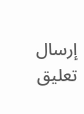إرسال تعليق